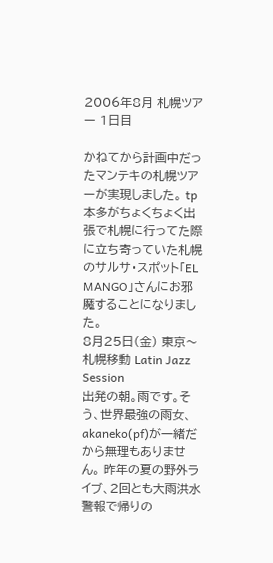2006年8月 札幌ツアー 1日目

かねてから計画中だったマンテキの札幌ツアーが実現しました。 tp本多がちょくちょく出張で札幌に行ってた際に立ち寄っていた札幌のサルサ・スポット「EL MANGO」さんにお邪魔することになりました。
8月25日(金) 東京〜札幌移動 Latin Jazz Session
出発の朝。雨です。そう、世界最強の雨女、akaneko(pf)が一緒だから無理もありません。 昨年の夏の野外ライブ、2回とも大雨洪水警報で帰りの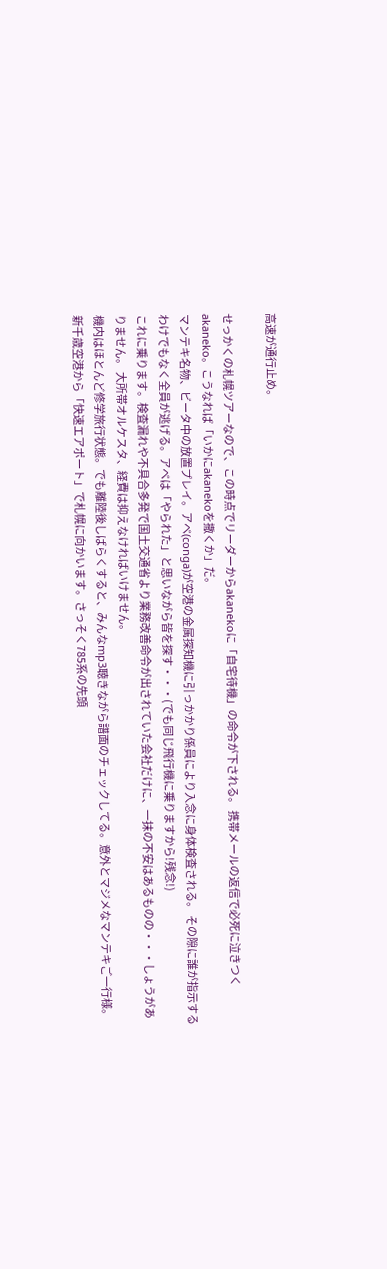高速が通行止め。

せっかくの札幌ツアーなので、この時点でリーダーからakanekoに「自宅待機」の命令が下される。 携帯メールの返信で必死に泣きつくakaneko。こうなれば「いかにakanekoを撒くか」だ。
マンテキ名物、ビータ中の放置プレイ。アベ(conga)が空港の金属探知機に引っかかり係員により入念に身体検査される。 その隙に誰が指示するわけでもなく全員が逃げる。アベは「やられた」と思いながら皆を探す・・・(でも同じ飛行機に乗りますから!残念!)
これに乗ります。検査漏れや不具合多発で国土交通省より業務改善命令が出されていた会社だけに、一抹の不安はあるものの・・・しょうがありません。 大所帯オルケスタ、経費は抑えなければいけません。
機内はほとんど修学旅行状態。でも離陸後しばらくすると、みんなmp3聴きながら譜面のチェックしてる。意外とマジメなマンテキご一行様。
新千歳空港から「快速エアポート」で札幌に向かいます。さっそく785系の先頭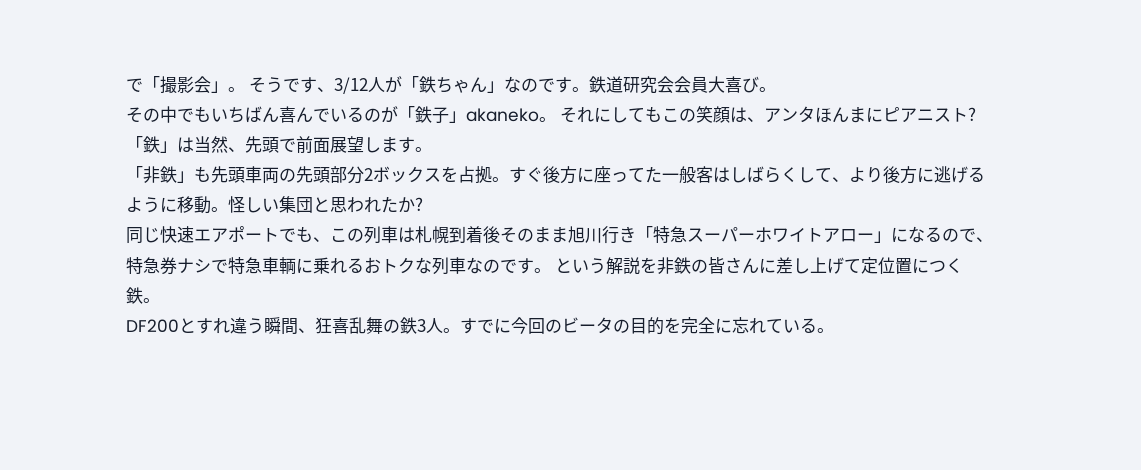で「撮影会」。 そうです、3/12人が「鉄ちゃん」なのです。鉄道研究会会員大喜び。
その中でもいちばん喜んでいるのが「鉄子」akaneko。 それにしてもこの笑顔は、アンタほんまにピアニスト?
「鉄」は当然、先頭で前面展望します。
「非鉄」も先頭車両の先頭部分2ボックスを占拠。すぐ後方に座ってた一般客はしばらくして、より後方に逃げるように移動。怪しい集団と思われたか?
同じ快速エアポートでも、この列車は札幌到着後そのまま旭川行き「特急スーパーホワイトアロー」になるので、特急券ナシで特急車輌に乗れるおトクな列車なのです。 という解説を非鉄の皆さんに差し上げて定位置につく鉄。
DF200とすれ違う瞬間、狂喜乱舞の鉄3人。すでに今回のビータの目的を完全に忘れている。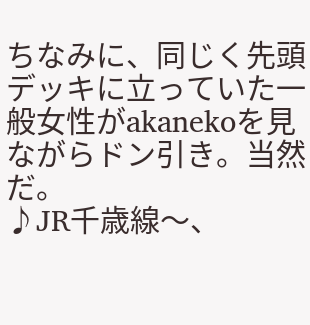ちなみに、同じく先頭デッキに立っていた一般女性がakanekoを見ながらドン引き。当然だ。
♪JR千歳線〜、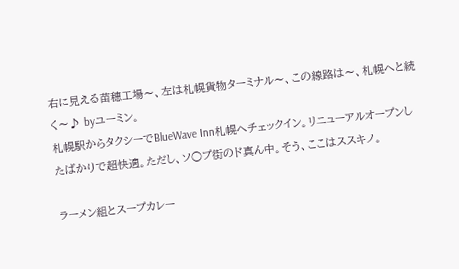右に見える苗穂工場〜、左は札幌貨物ターミナル〜、この線路は〜、札幌へと続く〜♪ byユーミン。
札幌駅からタクシーでBlueWave Inn札幌へチェックイン。リニューアルオープンしたばかりで超快適。ただし、ソ○プ街のド真ん中。そう、ここはススキノ。

ラーメン組とスープカレー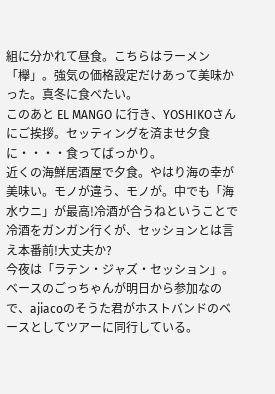組に分かれて昼食。こちらはラーメン「欅」。強気の価格設定だけあって美味かった。真冬に食べたい。
このあと EL MANGO に行き、YOSHIKOさんにご挨拶。セッティングを済ませ夕食に・・・・食ってばっかり。
近くの海鮮居酒屋で夕食。やはり海の幸が美味い。モノが違う、モノが。中でも「海水ウニ」が最高!冷酒が合うねということで冷酒をガンガン行くが、セッションとは言え本番前!大丈夫か?
今夜は「ラテン・ジャズ・セッション」。ベースのごっちゃんが明日から参加なので、ajiacoのそうた君がホストバンドのベースとしてツアーに同行している。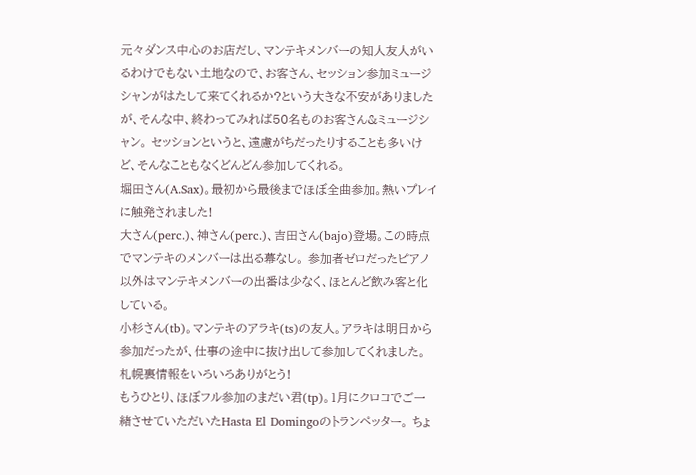元々ダンス中心のお店だし、マンテキメンバーの知人友人がいるわけでもない土地なので、お客さん、セッション参加ミュージシャンがはたして来てくれるか?という大きな不安がありましたが、そんな中、終わってみれば50名ものお客さん&ミュージシャン。 セッションというと、遠慮がちだったりすることも多いけど、そんなこともなくどんどん参加してくれる。
堀田さん(A.Sax)。最初から最後までほぼ全曲参加。熱いプレイに触発されました!
大さん(perc.)、神さん(perc.)、吉田さん(bajo)登場。この時点でマンテキのメンバーは出る幕なし。 参加者ゼロだったピアノ以外はマンテキメンバーの出番は少なく、ほとんど飲み客と化している。
小杉さん(tb)。マンテキのアラキ(ts)の友人。アラキは明日から参加だったが、仕事の途中に抜け出して参加してくれました。 札幌裏情報をいろいろありがとう!
もうひとり、ほぼフル参加のまだい君(tp)。1月にクロコでご一緒させていただいたHasta El Domingoのトランペッター。 ちょ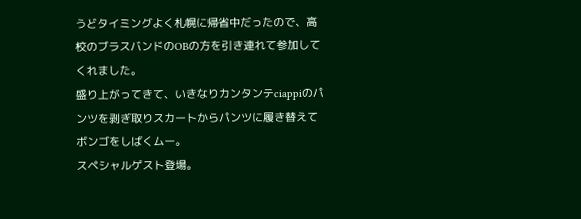うどタイミングよく札幌に帰省中だったので、高校のブラスバンドのOBの方を引き連れて参加してくれました。
盛り上がってきて、いきなりカンタンテciappiのパンツを剥ぎ取りスカートからパンツに履き替えてボンゴをしばくムー。
スペシャルゲスト登場。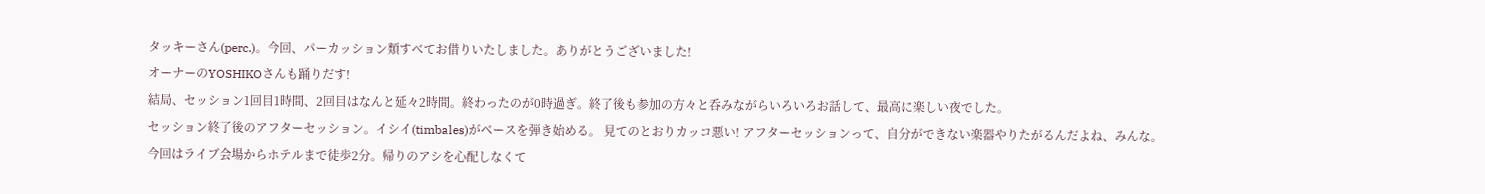タッキーさん(perc.)。今回、パーカッション類すべてお借りいたしました。ありがとうございました!
オーナーのYOSHIKOさんも踊りだす!
結局、セッション1回目1時間、2回目はなんと延々2時間。終わったのが0時過ぎ。終了後も参加の方々と呑みながらいろいろお話して、最高に楽しい夜でした。
セッション終了後のアフターセッション。イシイ(timbales)がベースを弾き始める。 見てのとおりカッコ悪い! アフターセッションって、自分ができない楽器やりたがるんだよね、みんな。
今回はライブ会場からホテルまで徒歩2分。帰りのアシを心配しなくて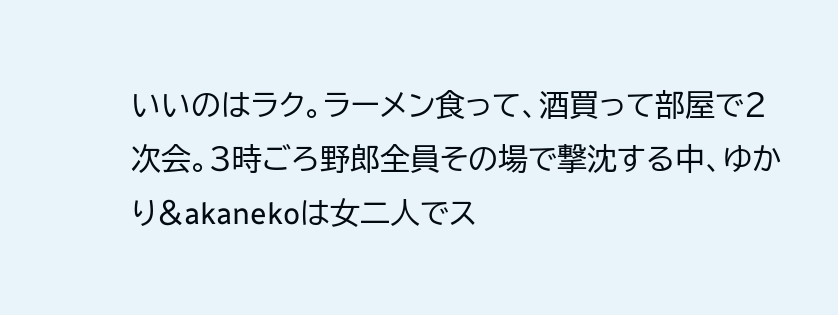いいのはラク。ラーメン食って、酒買って部屋で2次会。3時ごろ野郎全員その場で撃沈する中、ゆかり&akanekoは女二人でス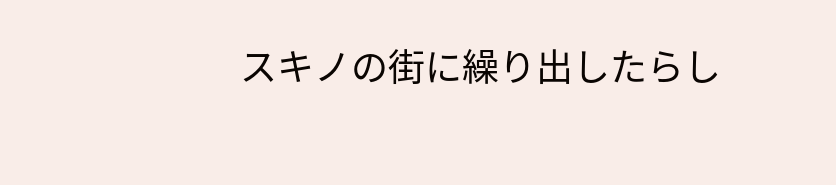スキノの街に繰り出したらし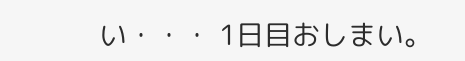い・・・ 1日目おしまい。